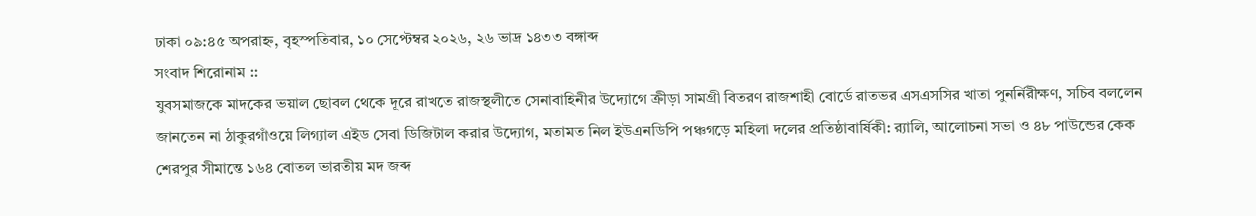ঢাকা ০৯:৪৫ অপরাহ্ন, বৃহস্পতিবার, ১০ সেপ্টেম্বর ২০২৬, ২৬ ভাদ্র ১৪৩৩ বঙ্গাব্দ
সংবাদ শিরোনাম ::
যুবসমাজকে মাদকের ভয়াল ছোবল থেকে দূরে রাখতে রাজস্থলীতে সেনাবাহিনীর উদ্যোগে ক্রীড়া সামগ্রী বিতরণ রাজশাহী বোর্ডে রাতভর এসএসসির খাতা পুনর্নিরীক্ষণ, সচিব বললেন জানতেন না ঠাকুরগাঁওয়ে লিগ্যাল এইড সেবা ডিজিটাল করার উদ্যোগ, মতামত নিল ইউএনডিপি পঞ্চগড়ে মহিলা দলের প্রতিষ্ঠাবার্ষিকী: র‍্যালি, আলোচনা সভা ও ৪৮ পাউন্ডের কেক শেরপুর সীমান্তে ১৬৪ বোতল ভারতীয় মদ জব্দ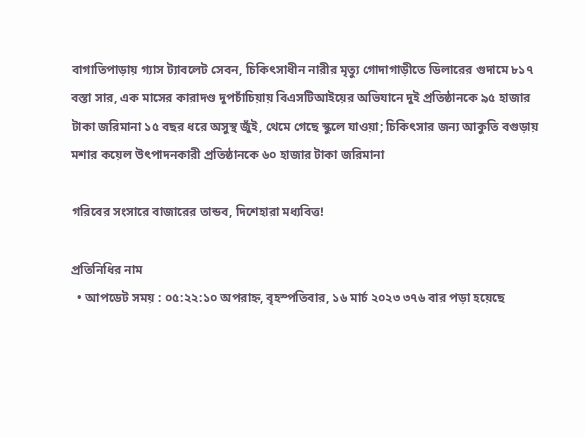বাগাতিপাড়ায় গ্যাস ট্যাবলেট সেবন, চিকিৎসাধীন নারীর মৃত্যু গোদাগাড়ীতে ডিলারের গুদামে ৮১৭ বস্তা সার, এক মাসের কারাদণ্ড দুপচাঁচিয়ায় বিএসটিআইয়ের অভিযানে দুই প্রতিষ্ঠানকে ৯৫ হাজার টাকা জরিমানা ১৫ বছর ধরে অসুস্থ জুঁই, থেমে গেছে স্কুলে যাওয়া; চিকিৎসার জন্য আকুতি বগুড়ায় মশার কয়েল উৎপাদনকারী প্রতিষ্ঠানকে ৬০ হাজার টাকা জরিমানা

গরিবের সংসারে বাজারের তান্ডব, দিশেহারা মধ্যবিত্ত!

প্রতিনিধির নাম
  • আপডেট সময় : ০৫:২২:১০ অপরাহ্ন, বৃহস্পতিবার, ১৬ মার্চ ২০২৩ ৩৭৬ বার পড়া হয়েছে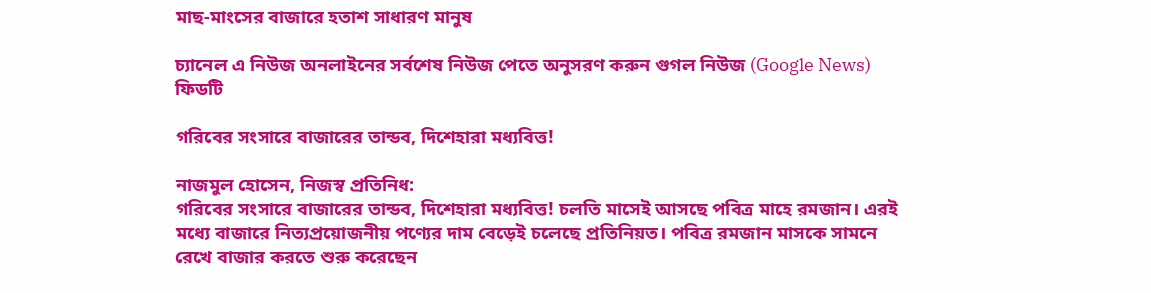মাছ-মাংসের বাজারে হতাশ সাধারণ মানুষ

চ্যানেল এ নিউজ অনলাইনের সর্বশেষ নিউজ পেতে অনুসরণ করুন গুগল নিউজ (Google News) ফিডটি

গরিবের সংসারে বাজারের তান্ডব, দিশেহারা মধ্যবিত্ত!

নাজমুল হোসেন, নিজস্ব প্রতিনিধ:
গরিবের সংসারে বাজারের তান্ডব, দিশেহারা মধ্যবিত্ত! চলতি মাসেই আসছে পবিত্র মাহে রমজান। এরই মধ্যে বাজারে নিত্যপ্রয়োজনীয় পণ্যের দাম বেড়েই চলেছে প্রতিনিয়ত। পবিত্র রমজান মাসকে সামনে রেখে বাজার করতে শুরু করেছেন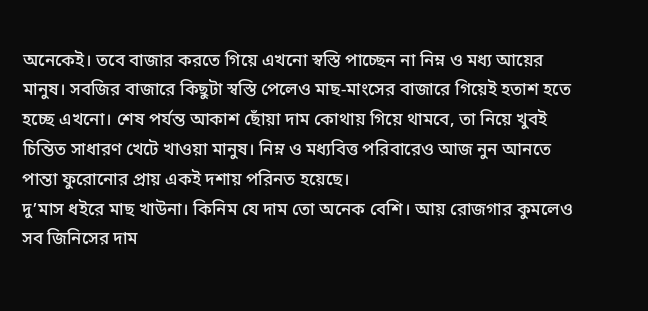অনেকেই। তবে বাজার করতে গিয়ে এখনো স্বস্তি পাচ্ছেন না নিম্ন ও মধ্য আয়ের মানুষ। সবজির বাজারে কিছুটা স্বস্তি পেলেও মাছ-মাংসের বাজারে গিয়েই হতাশ হতে হচ্ছে এখনো। শেষ পর্যন্ত আকাশ ছোঁয়া দাম কোথায় গিয়ে থামবে, তা নিয়ে খুবই চিন্তিত সাধারণ খেটে খাওয়া মানুষ। নিম্ন ও মধ্যবিত্ত পরিবারেও আজ নুন আনতে পান্তা ফুরোনোর প্রায় একই দশায় পরিনত হয়েছে।
দু’মাস ধইরে মাছ খাউনা। কিনিম যে দাম তো অনেক বেশি। আয় রোজগার কুমলেও সব জিনিসের দাম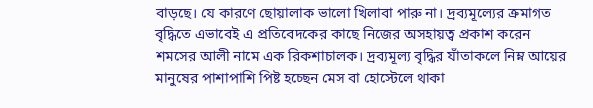বাড়ছে। যে কারণে ছোয়ালাক ভালো খিলাবা পারু না। দ্রব্যমূল্যের ক্রমাগত বৃদ্ধিতে এভাবেই এ প্রতিবেদকের কাছে নিজের অসহায়ত্ব প্রকাশ করেন শমসের আলী নামে এক রিকশাচালক। দ্রব্যমূল্য বৃদ্ধির যাঁতাকলে নিম্ন আয়ের মানুষের পাশাপাশি পিষ্ট হচ্ছেন মেস বা হোস্টেলে থাকা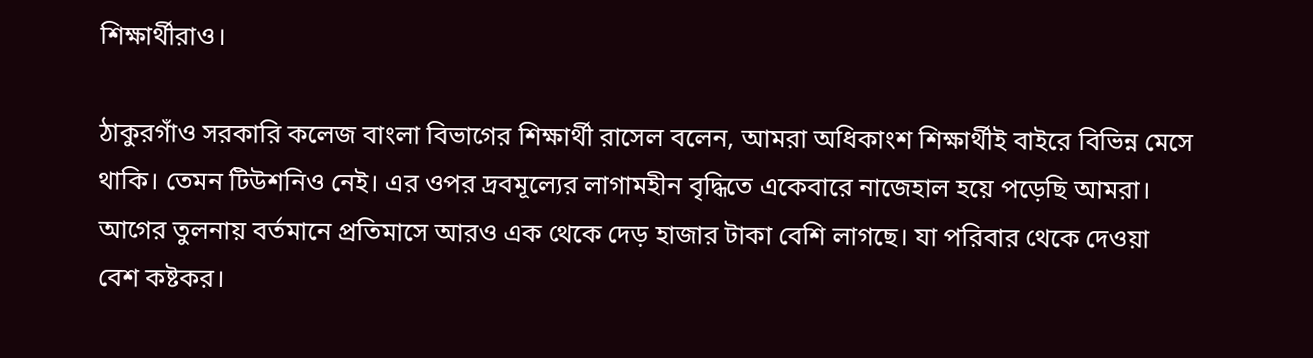শিক্ষার্থীরাও।

ঠাকুরগাঁও সরকারি কলেজ বাংলা বিভাগের শিক্ষার্থী রাসেল বলেন, আমরা অধিকাংশ শিক্ষার্থীই বাইরে বিভিন্ন মেসে থাকি। তেমন টিউশনিও নেই। এর ওপর দ্রবমূল্যের লাগামহীন বৃদ্ধিতে একেবারে নাজেহাল হয়ে পড়েছি আমরা। আগের তুলনায় বর্তমানে প্রতিমাসে আরও এক থেকে দেড় হাজার টাকা বেশি লাগছে। যা পরিবার থেকে দেওয়া বেশ কষ্টকর।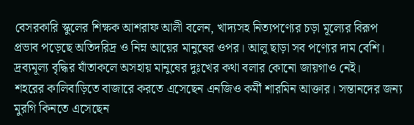বেসরকারি স্কুলের শিক্ষক আশরাফ আলী বলেন, খাদ্যসহ নিত্যপণ্যের চড়া মূল্যের বিরূপ প্রভাব পড়েছে অতিদরিদ্র ও নিম্ন আয়ের মানুষের ওপর। আলু ছাড়া সব পণ্যের দাম বেশি। দ্রব্যমূল্য বৃদ্ধির যাঁতাকলে অসহায় মানুষের দুঃখের কথা বলার কোনো জায়গাও নেই।
শহরের কালিবাড়িতে বাজারে করতে এসেছেন এনজিও কর্মী শারমিন আক্তার। সন্তানদের জন্য মুরগি কিনতে এসেছেন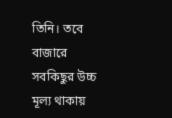তিনি। তবে বাজারে সবকিছুর উচ্চ মূল্য থাকায়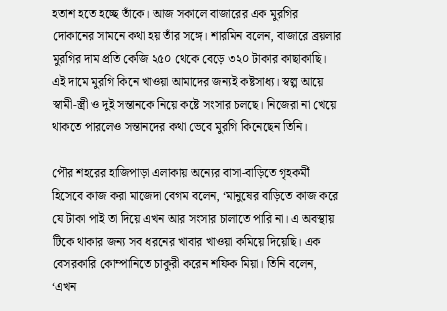হতাশ হতে হচ্ছে তাঁকে। আজ সকালে বাজারের এক মুরগির দোকানের সামনে কথা হয় তাঁর সঙ্গে। শারমিন বলেন, বাজারে ব্রয়লার মুরগির দাম প্রতি কেজি ২৫০ থেকে বেড়ে ৩২০ টাকার কাছাকাছি। এই দামে মুরগি কিনে খাওয়া আমাদের জন্যই কষ্টসাধ্য। স্বল্প আয়ে স্বামী-স্ত্রী ও দুই সন্তানকে নিয়ে কষ্টে সংসার চলছে। নিজেরা না খেয়ে থাকতে পারলেও সন্তানদের কথা ভেবে মুরগি কিনেছেন তিনি।

পৌর শহরের হাজিপাড়া এলাকায় অন্যের বাসা-বাড়িতে গৃহকর্মী হিসেবে কাজ করা মাজেদা বেগম বলেন, ‘মানুষের বাড়িতে কাজ করে যে টাকা পাই তা দিয়ে এখন আর সংসার চালাতে পারি না। এ অবস্থায় টিকে থাকার জন্য সব ধরনের খাবার খাওয়া কমিয়ে দিয়েছি। এক বেসরকারি কোম্পানিতে চাকুরী করেন শফিক মিয়া। তিনি বলেন, ‘এখন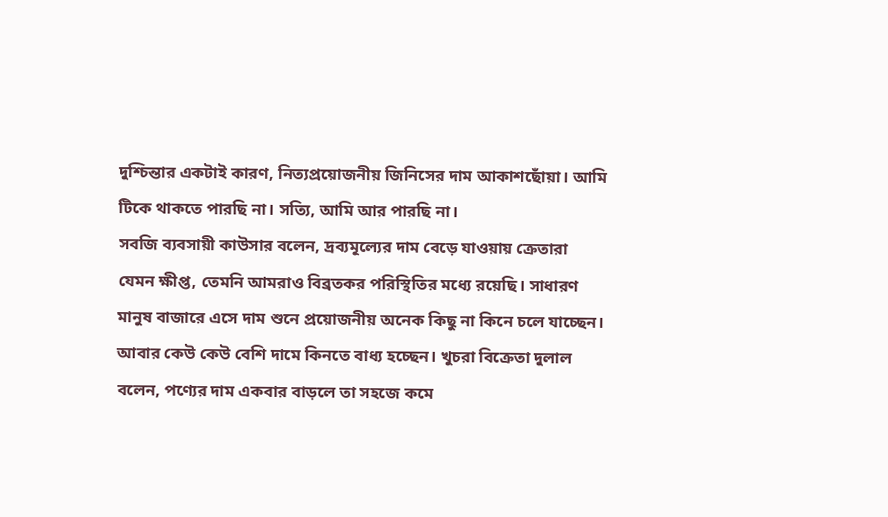দুশ্চিন্তার একটাই কারণ, নিত্যপ্রয়োজনীয় জিনিসের দাম আকাশছোঁয়া। আমি টিকে থাকতে পারছি না। সত্যি, আমি আর পারছি না।
সবজি ব্যবসায়ী কাউসার বলেন, দ্রব্যমূল্যের দাম বেড়ে যাওয়ায় ক্রেতারা যেমন ক্ষীপ্ত, তেমনি আমরাও বিব্রতকর পরিস্থিতির মধ্যে রয়েছি। সাধারণ মানুষ বাজারে এসে দাম শুনে প্রয়োজনীয় অনেক কিছু না কিনে চলে যাচ্ছেন। আবার কেউ কেউ বেশি দামে কিনতে বাধ্য হচ্ছেন। খুচরা বিক্রেতা দুলাল বলেন, পণ্যের দাম একবার বাড়লে তা সহজে কমে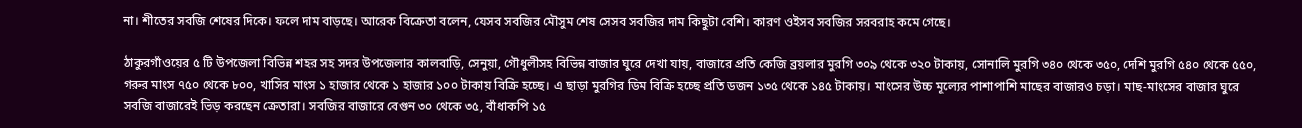না। শীতের সবজি শেষের দিকে। ফলে দাম বাড়ছে। আরেক বিক্রেতা বলেন, যেসব সবজির মৌসুম শেষ সেসব সবজির দাম কিছুটা বেশি। কারণ ওইসব সবজির সরবরাহ কমে গেছে।

ঠাকুরগাঁওয়ের ৫ টি উপজেলা বিভিন্ন শহর সহ সদর উপজেলার কালবাড়ি, সেনুয়া, গৌধুলীসহ বিভিন্ন বাজার ঘুরে দেখা যায়, বাজারে প্রতি কেজি ব্রয়লার মুরগি ৩০৯ থেকে ৩২০ টাকায়, সোনালি মুরগি ৩৪০ থেকে ৩৫০, দেশি মুরগি ৫৪০ থেকে ৫৫০, গরুর মাংস ৭৫০ থেকে ৮০০, খাসির মাংস ১ হাজার থেকে ১ হাজার ১০০ টাকায় বিক্রি হচ্ছে। এ ছাড়া মুরগির ডিম বিক্রি হচ্ছে প্রতি ডজন ১৩৫ থেকে ১৪৫ টাকায়। মাংসের উচ্চ মূল্যের পাশাপাশি মাছের বাজারও চড়া। মাছ-মাংসের বাজার ঘুরে সবজি বাজারেই ভিড় করছেন ক্রেতারা। সবজির বাজারে বেগুন ৩০ থেকে ৩৫, বাঁধাকপি ১৫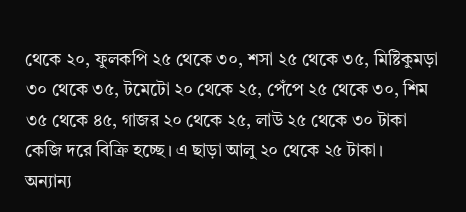থেকে ২০, ফুলকপি ২৫ থেকে ৩০, শসা ২৫ থেকে ৩৫, মিষ্টিকুমড়া ৩০ থেকে ৩৫, টমেটো ২০ থেকে ২৫, পেঁপে ২৫ থেকে ৩০, শিম ৩৫ থেকে ৪৫, গাজর ২০ থেকে ২৫, লাউ ২৫ থেকে ৩০ টাকা কেজি দরে বিক্রি হচ্ছে। এ ছাড়া আলু ২০ থেকে ২৫ টাকা।
অন্যান্য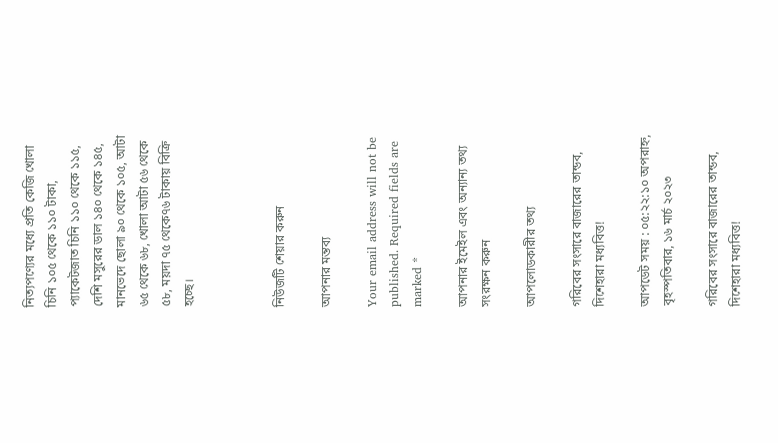নিত্যপণ্যের মধ্যে প্রতি কেজি খোলা চিনি ১০৫ থেকে ১১০ টাকা, প্যাকেটজাত চিনি ১১০ থেকে ১১৫, দেশি মসুরের ডাল ১৪০ থেকে ১৪৫, মানভেদে ছোলা ৯০ থেকে ১০৫, আটা ৬৫ থেকে ৬৮, খোলা আটা ৫৬ থেকে ৫৮, ময়দা ৭৫ থেকে৭৬ টাকায় বিক্রি হচ্ছে।



নিউজটি শেয়ার করুন

আপনার মন্তব্য

Your email address will not be published. Required fields are marked *

আপনার ইমেইল এবং অন্যান্য তথ্য সংরক্ষন করুন

আপলোডকারীর তথ্য

গরিবের সংসারে বাজারের তান্ডব, দিশেহারা মধ্যবিত্ত!

আপডেট সময় : ০৫:২২:১০ অপরাহ্ন, বৃহস্পতিবার, ১৬ মার্চ ২০২৩

গরিবের সংসারে বাজারের তান্ডব, দিশেহারা মধ্যবিত্ত!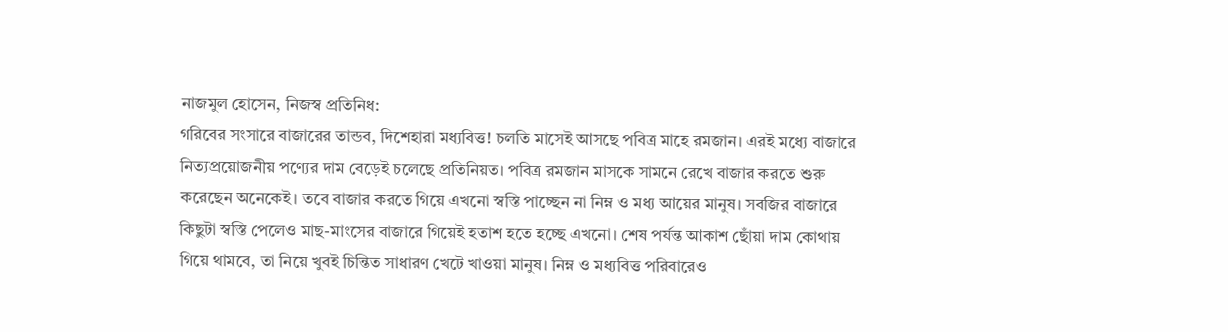নাজমুল হোসেন, নিজস্ব প্রতিনিধ:
গরিবের সংসারে বাজারের তান্ডব, দিশেহারা মধ্যবিত্ত! চলতি মাসেই আসছে পবিত্র মাহে রমজান। এরই মধ্যে বাজারে নিত্যপ্রয়োজনীয় পণ্যের দাম বেড়েই চলেছে প্রতিনিয়ত। পবিত্র রমজান মাসকে সামনে রেখে বাজার করতে শুরু করেছেন অনেকেই। তবে বাজার করতে গিয়ে এখনো স্বস্তি পাচ্ছেন না নিম্ন ও মধ্য আয়ের মানুষ। সবজির বাজারে কিছুটা স্বস্তি পেলেও মাছ-মাংসের বাজারে গিয়েই হতাশ হতে হচ্ছে এখনো। শেষ পর্যন্ত আকাশ ছোঁয়া দাম কোথায় গিয়ে থামবে, তা নিয়ে খুবই চিন্তিত সাধারণ খেটে খাওয়া মানুষ। নিম্ন ও মধ্যবিত্ত পরিবারেও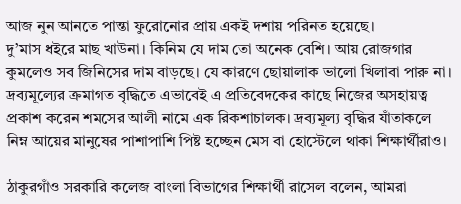আজ নুন আনতে পান্তা ফুরোনোর প্রায় একই দশায় পরিনত হয়েছে।
দু’মাস ধইরে মাছ খাউনা। কিনিম যে দাম তো অনেক বেশি। আয় রোজগার কুমলেও সব জিনিসের দাম বাড়ছে। যে কারণে ছোয়ালাক ভালো খিলাবা পারু না। দ্রব্যমূল্যের ক্রমাগত বৃদ্ধিতে এভাবেই এ প্রতিবেদকের কাছে নিজের অসহায়ত্ব প্রকাশ করেন শমসের আলী নামে এক রিকশাচালক। দ্রব্যমূল্য বৃদ্ধির যাঁতাকলে নিম্ন আয়ের মানুষের পাশাপাশি পিষ্ট হচ্ছেন মেস বা হোস্টেলে থাকা শিক্ষার্থীরাও।

ঠাকুরগাঁও সরকারি কলেজ বাংলা বিভাগের শিক্ষার্থী রাসেল বলেন, আমরা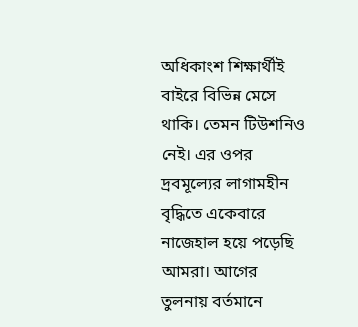অধিকাংশ শিক্ষার্থীই বাইরে বিভিন্ন মেসে থাকি। তেমন টিউশনিও নেই। এর ওপর দ্রবমূল্যের লাগামহীন বৃদ্ধিতে একেবারে নাজেহাল হয়ে পড়েছি আমরা। আগের তুলনায় বর্তমানে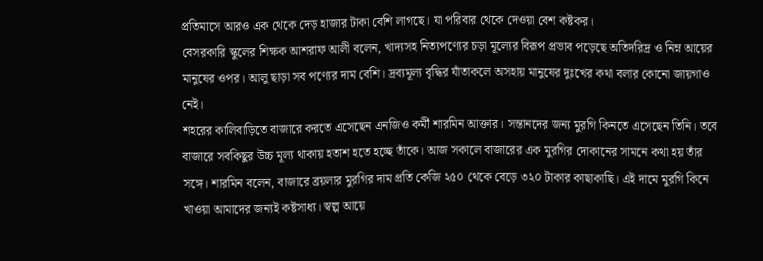প্রতিমাসে আরও এক থেকে দেড় হাজার টাকা বেশি লাগছে। যা পরিবার থেকে দেওয়া বেশ কষ্টকর।
বেসরকারি স্কুলের শিক্ষক আশরাফ আলী বলেন, খাদ্যসহ নিত্যপণ্যের চড়া মূল্যের বিরূপ প্রভাব পড়েছে অতিদরিদ্র ও নিম্ন আয়ের মানুষের ওপর। আলু ছাড়া সব পণ্যের দাম বেশি। দ্রব্যমূল্য বৃদ্ধির যাঁতাকলে অসহায় মানুষের দুঃখের কথা বলার কোনো জায়গাও নেই।
শহরের কালিবাড়িতে বাজারে করতে এসেছেন এনজিও কর্মী শারমিন আক্তার। সন্তানদের জন্য মুরগি কিনতে এসেছেন তিনি। তবে বাজারে সবকিছুর উচ্চ মূল্য থাকায় হতাশ হতে হচ্ছে তাঁকে। আজ সকালে বাজারের এক মুরগির দোকানের সামনে কথা হয় তাঁর সঙ্গে। শারমিন বলেন, বাজারে ব্রয়লার মুরগির দাম প্রতি কেজি ২৫০ থেকে বেড়ে ৩২০ টাকার কাছাকাছি। এই দামে মুরগি কিনে খাওয়া আমাদের জন্যই কষ্টসাধ্য। স্বল্প আয়ে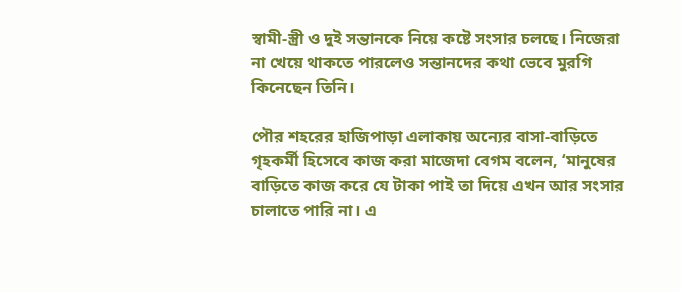স্বামী-স্ত্রী ও দুই সন্তানকে নিয়ে কষ্টে সংসার চলছে। নিজেরা না খেয়ে থাকতে পারলেও সন্তানদের কথা ভেবে মুরগি কিনেছেন তিনি।

পৌর শহরের হাজিপাড়া এলাকায় অন্যের বাসা-বাড়িতে গৃহকর্মী হিসেবে কাজ করা মাজেদা বেগম বলেন, ‘মানুষের বাড়িতে কাজ করে যে টাকা পাই তা দিয়ে এখন আর সংসার চালাতে পারি না। এ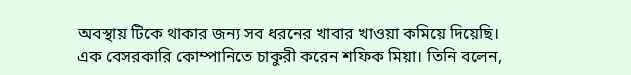অবস্থায় টিকে থাকার জন্য সব ধরনের খাবার খাওয়া কমিয়ে দিয়েছি। এক বেসরকারি কোম্পানিতে চাকুরী করেন শফিক মিয়া। তিনি বলেন,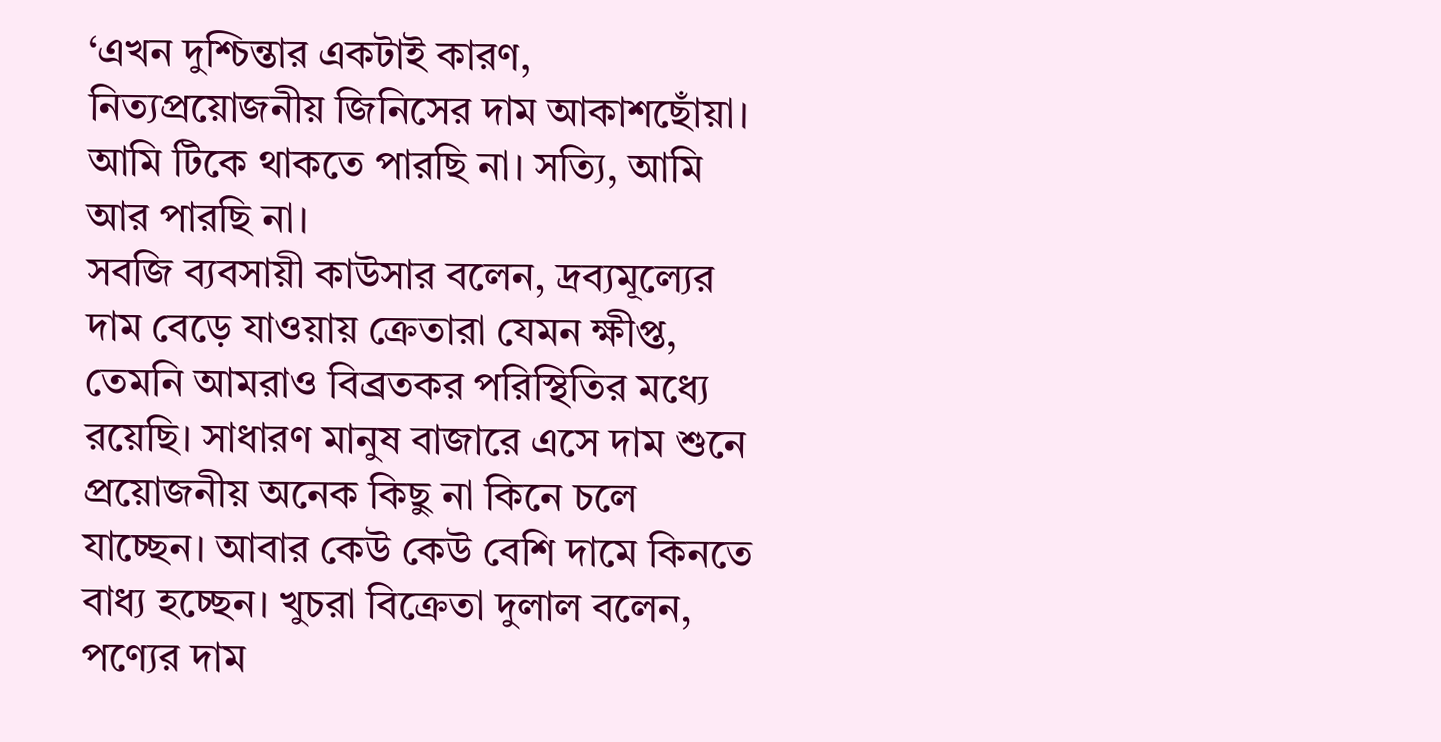‘এখন দুশ্চিন্তার একটাই কারণ, নিত্যপ্রয়োজনীয় জিনিসের দাম আকাশছোঁয়া। আমি টিকে থাকতে পারছি না। সত্যি, আমি আর পারছি না।
সবজি ব্যবসায়ী কাউসার বলেন, দ্রব্যমূল্যের দাম বেড়ে যাওয়ায় ক্রেতারা যেমন ক্ষীপ্ত, তেমনি আমরাও বিব্রতকর পরিস্থিতির মধ্যে রয়েছি। সাধারণ মানুষ বাজারে এসে দাম শুনে প্রয়োজনীয় অনেক কিছু না কিনে চলে যাচ্ছেন। আবার কেউ কেউ বেশি দামে কিনতে বাধ্য হচ্ছেন। খুচরা বিক্রেতা দুলাল বলেন, পণ্যের দাম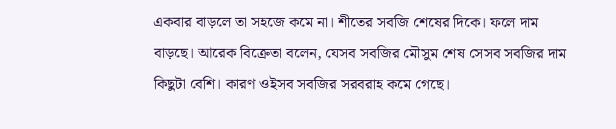একবার বাড়লে তা সহজে কমে না। শীতের সবজি শেষের দিকে। ফলে দাম বাড়ছে। আরেক বিক্রেতা বলেন, যেসব সবজির মৌসুম শেষ সেসব সবজির দাম কিছুটা বেশি। কারণ ওইসব সবজির সরবরাহ কমে গেছে।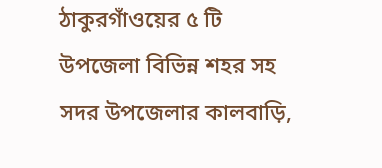ঠাকুরগাঁওয়ের ৫ টি উপজেলা বিভিন্ন শহর সহ সদর উপজেলার কালবাড়ি,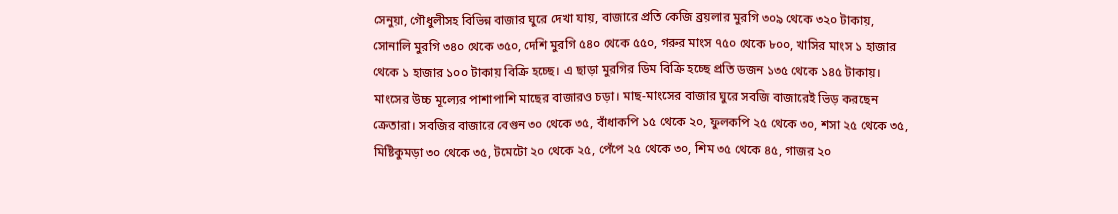সেনুয়া, গৌধুলীসহ বিভিন্ন বাজার ঘুরে দেখা যায়, বাজারে প্রতি কেজি ব্রয়লার মুরগি ৩০৯ থেকে ৩২০ টাকায়, সোনালি মুরগি ৩৪০ থেকে ৩৫০, দেশি মুরগি ৫৪০ থেকে ৫৫০, গরুর মাংস ৭৫০ থেকে ৮০০, খাসির মাংস ১ হাজার থেকে ১ হাজার ১০০ টাকায় বিক্রি হচ্ছে। এ ছাড়া মুরগির ডিম বিক্রি হচ্ছে প্রতি ডজন ১৩৫ থেকে ১৪৫ টাকায়। মাংসের উচ্চ মূল্যের পাশাপাশি মাছের বাজারও চড়া। মাছ-মাংসের বাজার ঘুরে সবজি বাজারেই ভিড় করছেন ক্রেতারা। সবজির বাজারে বেগুন ৩০ থেকে ৩৫, বাঁধাকপি ১৫ থেকে ২০, ফুলকপি ২৫ থেকে ৩০, শসা ২৫ থেকে ৩৫, মিষ্টিকুমড়া ৩০ থেকে ৩৫, টমেটো ২০ থেকে ২৫, পেঁপে ২৫ থেকে ৩০, শিম ৩৫ থেকে ৪৫, গাজর ২০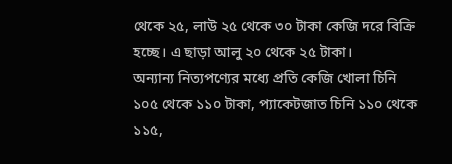থেকে ২৫, লাউ ২৫ থেকে ৩০ টাকা কেজি দরে বিক্রি হচ্ছে। এ ছাড়া আলু ২০ থেকে ২৫ টাকা।
অন্যান্য নিত্যপণ্যের মধ্যে প্রতি কেজি খোলা চিনি ১০৫ থেকে ১১০ টাকা, প্যাকেটজাত চিনি ১১০ থেকে ১১৫,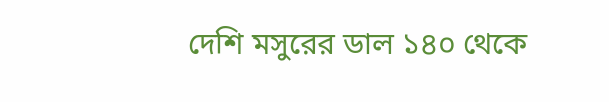দেশি মসুরের ডাল ১৪০ থেকে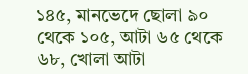১৪৫, মানভেদে ছোলা ৯০ থেকে ১০৫, আটা ৬৫ থেকে ৬৮, খোলা আটা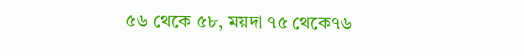৫৬ থেকে ৫৮, ময়দা ৭৫ থেকে৭৬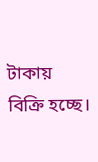টাকায় বিক্রি হচ্ছে।